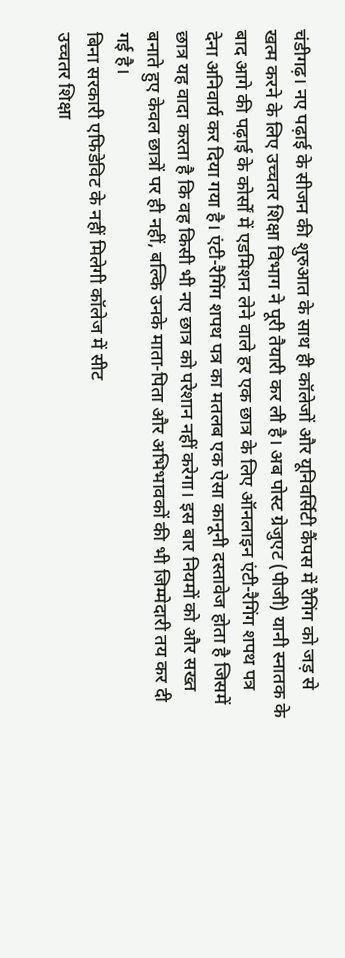चंडीगढ़। नए पढ़ाई के सीजन की शुरुआत के साथ ही कॉलेजों और यूनिवर्सिटी कैंपस में रैगिंग को जड़ से खत्म करने के लिए उच्चतर शिक्षा विभाग ने पूरी तैयारी कर ली है। अब पोस्ट ग्रेजुएट (पीजी) यानी स्नातक के बाद आगे की पढ़ाई के कोर्सों में एडमिशन लेने वाले हर एक छात्र के लिए ऑनलाइन एंटी-रैगिंग शपथ पत्र देना अनिवार्य कर दिया गया है। एंटी-रैगिंग शपथ पत्र का मतलब एक ऐसा कानूनी दस्तावेज होता है जिसमें छात्र यह वादा करता है कि वह किसी भी नए छात्र को परेशान नहीं करेगा। इस बार नियमों को और सख्त बनाते हुए केवल छात्रों पर ही नहीं, बल्कि उनके माता-पिता और अभिभावकों की भी जिम्मेदारी तय कर दी गई है।
बिना सरकारी एफिडेविट के नहीं मिलेगी कॉलेज में सीट
उच्चतर शिक्षा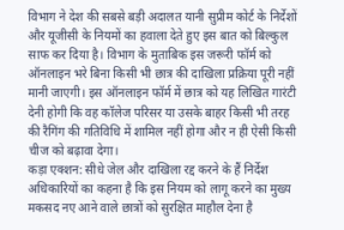विभाग ने देश की सबसे बड़ी अदालत यानी सुप्रीम कोर्ट के निर्देशों और यूजीसी के नियमों का हवाला देते हुए इस बात को बिल्कुल साफ कर दिया है। विभाग के मुताबिक इस जरूरी फॉर्म को ऑनलाइन भरे बिना किसी भी छात्र की दाखिला प्रक्रिया पूरी नहीं मानी जाएगी। इस ऑनलाइन फॉर्म में छात्र को यह लिखित गारंटी देनी होगी कि वह कॉलेज परिसर या उसके बाहर किसी भी तरह की रैगिंग की गतिविधि में शामिल नहीं होगा और न ही ऐसी किसी चीज को बढ़ावा देगा।
कड़ा एक्शन: सीधे जेल और दाखिला रद्द करने के हैं निर्देश
अधिकारियों का कहना है कि इस नियम को लागू करने का मुख्य मकसद नए आने वाले छात्रों को सुरक्षित माहौल देना है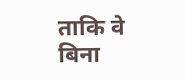ताकि वे बिना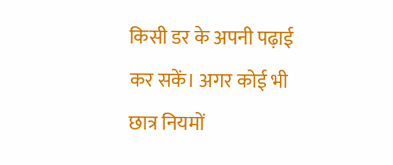किसी डर के अपनी पढ़ाई कर सकें। अगर कोई भी छात्र नियमों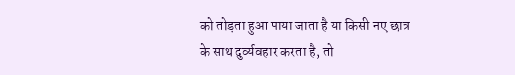को तोड़ता हुआ पाया जाता है या किसी नए छात्र के साथ दुर्व्यवहार करता है, तो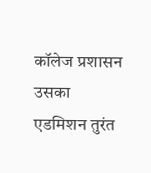कॉलेज प्रशासन उसका एडमिशन तुरंत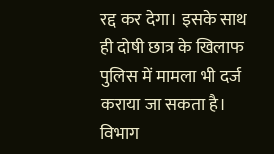रद्द कर देगा। इसके साथ ही दोषी छात्र के खिलाफ पुलिस में मामला भी दर्ज कराया जा सकता है। विभाग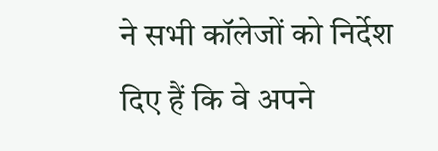ने सभी कॉलेजों को निर्देश दिए हैं कि वे अपने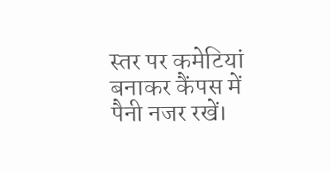स्तर पर कमेटियां बनाकर कैंपस में पैनी नजर रखें।